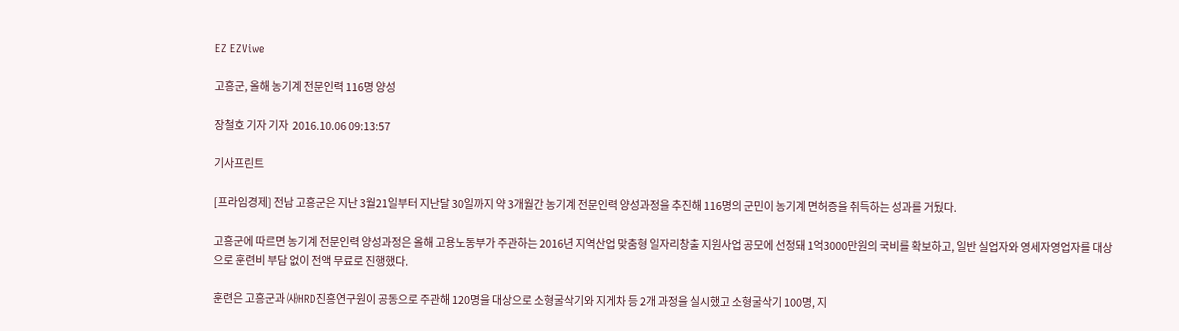EZ EZViwe

고흥군, 올해 농기계 전문인력 116명 양성

장철호 기자 기자  2016.10.06 09:13:57

기사프린트

[프라임경제] 전남 고흥군은 지난 3월21일부터 지난달 30일까지 약 3개월간 농기계 전문인력 양성과정을 추진해 116명의 군민이 농기계 면허증을 취득하는 성과를 거뒀다.

고흥군에 따르면 농기계 전문인력 양성과정은 올해 고용노동부가 주관하는 2016년 지역산업 맞춤형 일자리창출 지원사업 공모에 선정돼 1억3000만원의 국비를 확보하고, 일반 실업자와 영세자영업자를 대상으로 훈련비 부담 없이 전액 무료로 진행했다.

훈련은 고흥군과 ㈔HRD진흥연구원이 공동으로 주관해 120명을 대상으로 소형굴삭기와 지게차 등 2개 과정을 실시했고 소형굴삭기 100명, 지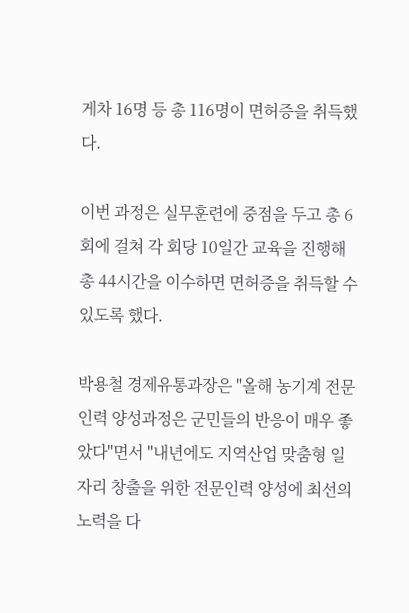게차 16명 등 총 116명이 면허증을 취득했다.

이번 과정은 실무훈련에 중점을 두고 총 6회에 걸쳐 각 회당 10일간 교육을 진행해 총 44시간을 이수하면 면허증을 취득할 수 있도록 했다.

박용철 경제유통과장은 "올해 농기계 전문인력 양성과정은 군민들의 반응이 매우 좋았다"면서 "내년에도 지역산업 맞춤형 일자리 창출을 위한 전문인력 양성에 최선의 노력을 다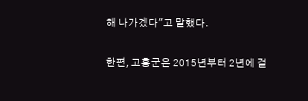해 나가겠다"고 말했다.

한편, 고흥군은 2015년부터 2년에 걸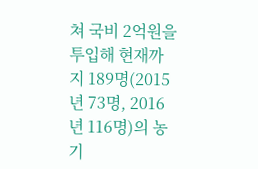쳐 국비 2억원을 투입해 현재까지 189명(2015년 73명, 2016년 116명)의 농기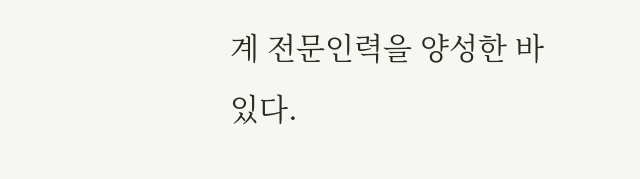계 전문인력을 양성한 바 있다.